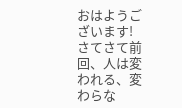おはようございます!
さてさて前回、人は変われる、変わらな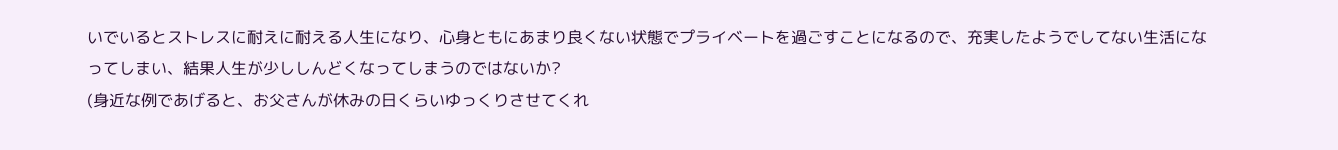いでいるとストレスに耐えに耐える人生になり、心身ともにあまり良くない状態でプライベートを過ごすことになるので、充実したようでしてない生活になってしまい、結果人生が少ししんどくなってしまうのではないか?
(身近な例であげると、お父さんが休みの日くらいゆっくりさせてくれ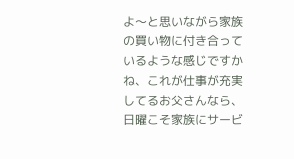よ〜と思いながら家族の買い物に付き合っているような感じですかね、これが仕事が充実してるお父さんなら、日曜こそ家族にサービ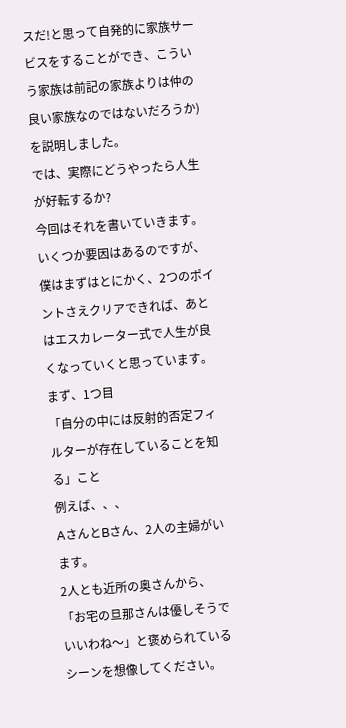スだ!と思って自発的に家族サービスをすることができ、こういう家族は前記の家族よりは仲の良い家族なのではないだろうか)
を説明しました。
では、実際にどうやったら人生が好転するか?
今回はそれを書いていきます。
いくつか要因はあるのですが、僕はまずはとにかく、2つのポイントさえクリアできれば、あとはエスカレーター式で人生が良くなっていくと思っています。
まず、1つ目
「自分の中には反射的否定フィルターが存在していることを知る」こと
例えば、、、
AさんとBさん、2人の主婦がいます。
2人とも近所の奥さんから、
「お宅の旦那さんは優しそうでいいわね〜」と褒められているシーンを想像してください。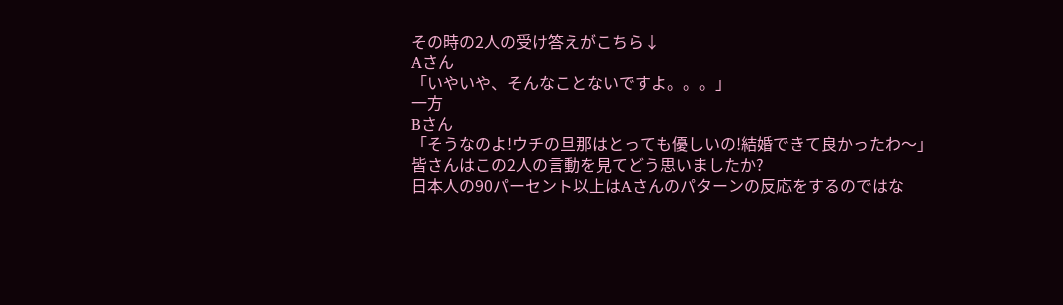その時の2人の受け答えがこちら↓
Aさん
「いやいや、そんなことないですよ。。。」
一方
Bさん
「そうなのよ!ウチの旦那はとっても優しいの!結婚できて良かったわ〜」
皆さんはこの2人の言動を見てどう思いましたか?
日本人の90パーセント以上はAさんのパターンの反応をするのではな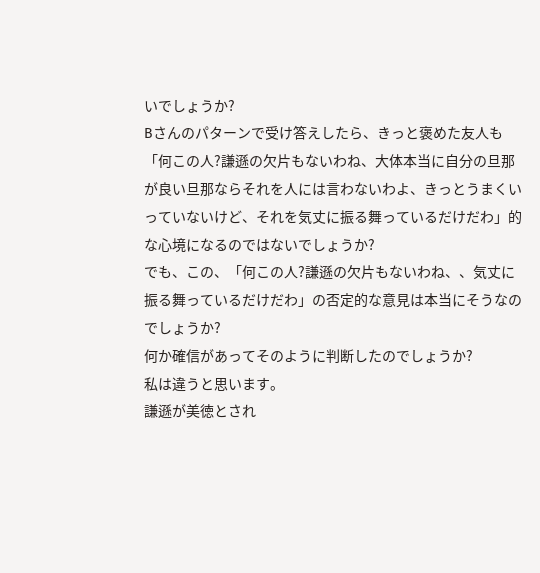いでしょうか?
Bさんのパターンで受け答えしたら、きっと褒めた友人も「何この人?謙遜の欠片もないわね、大体本当に自分の旦那が良い旦那ならそれを人には言わないわよ、きっとうまくいっていないけど、それを気丈に振る舞っているだけだわ」的な心境になるのではないでしょうか?
でも、この、「何この人?謙遜の欠片もないわね、、気丈に振る舞っているだけだわ」の否定的な意見は本当にそうなのでしょうか?
何か確信があってそのように判断したのでしょうか?
私は違うと思います。
謙遜が美徳とされ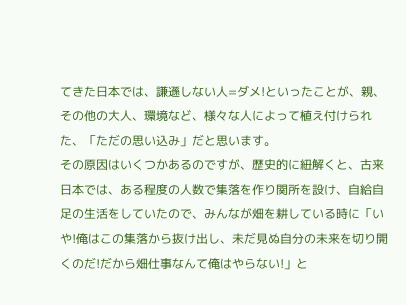てきた日本では、謙遜しない人=ダメ!といったことが、親、その他の大人、環境など、様々な人によって植え付けられた、「ただの思い込み」だと思います。
その原因はいくつかあるのですが、歴史的に紐解くと、古来日本では、ある程度の人数で集落を作り関所を設け、自給自足の生活をしていたので、みんなが畑を耕している時に「いや!俺はこの集落から抜け出し、未だ見ぬ自分の未来を切り開くのだ!だから畑仕事なんて俺はやらない!」と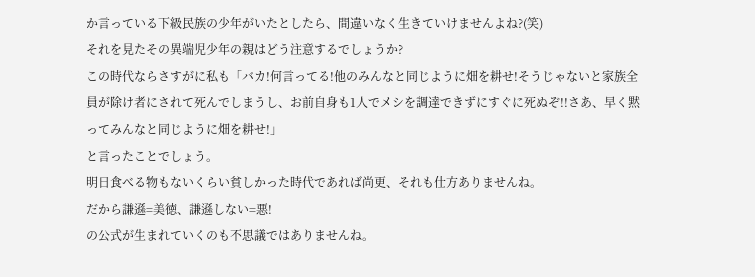か言っている下級民族の少年がいたとしたら、間違いなく生きていけませんよね?(笑)
それを見たその異端児少年の親はどう注意するでしょうか?
この時代ならさすがに私も「バカ!何言ってる!他のみんなと同じように畑を耕せ!そうじゃないと家族全員が除け者にされて死んでしまうし、お前自身も1人でメシを調達できずにすぐに死ぬぞ!!さあ、早く黙ってみんなと同じように畑を耕せ!」
と言ったことでしょう。
明日食べる物もないくらい貧しかった時代であれば尚更、それも仕方ありませんね。
だから謙遜=美徳、謙遜しない=悪!
の公式が生まれていくのも不思議ではありませんね。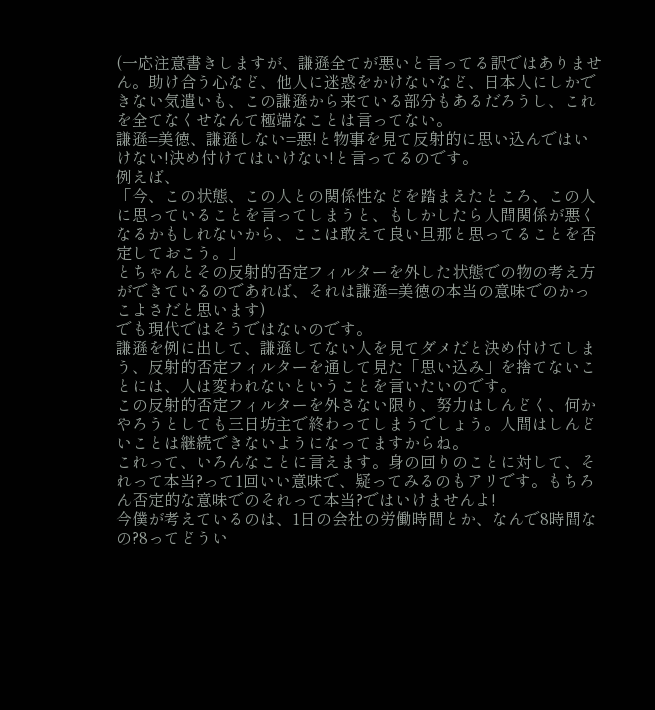(一応注意書きしますが、謙遜全てが悪いと言ってる訳ではありません。助け合う心など、他人に迷惑をかけないなど、日本人にしかできない気遣いも、この謙遜から来ている部分もあるだろうし、これを全てなくせなんて極端なことは言ってない。
謙遜=美徳、謙遜しない=悪!と物事を見て反射的に思い込んではいけない!決め付けてはいけない!と言ってるのです。
例えば、
「今、この状態、この人との関係性などを踏まえたところ、この人に思っていることを言ってしまうと、もしかしたら人間関係が悪くなるかもしれないから、ここは敢えて良い旦那と思ってることを否定しておこう。」
とちゃんとその反射的否定フィルターを外した状態での物の考え方ができているのであれば、それは謙遜=美徳の本当の意味でのかっこよさだと思います)
でも現代ではそうではないのです。
謙遜を例に出して、謙遜してない人を見てダメだと決め付けてしまう、反射的否定フィルターを通して見た「思い込み」を捨てないことには、人は変われないということを言いたいのです。
この反射的否定フィルターを外さない限り、努力はしんどく、何かやろうとしても三日坊主で終わってしまうでしょう。人間はしんどいことは継続できないようになってますからね。
これって、いろんなことに言えます。身の回りのことに対して、それって本当?って1回いい意味で、疑ってみるのもアリです。もちろん否定的な意味でのそれって本当?ではいけませんよ!
今僕が考えているのは、1日の会社の労働時間とか、なんで8時間なの?8ってどうい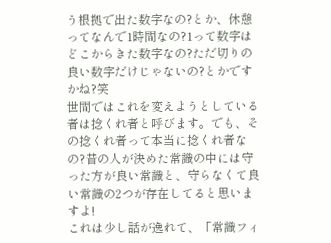う根拠で出た数字なの?とか、休憩ってなんで1時間なの?1って数字はどこからきた数字なの?ただ切りの良い数字だけじゃないの?とかですかね?笑
世間ではこれを変えようとしている者は捻くれ者と呼びます。でも、その捻くれ者って本当に捻くれ者なの?昔の人が決めた常識の中には守った方が良い常識と、守らなくて良い常識の2つが存在してると思いますよ!
これは少し話が逸れて、「常識フィ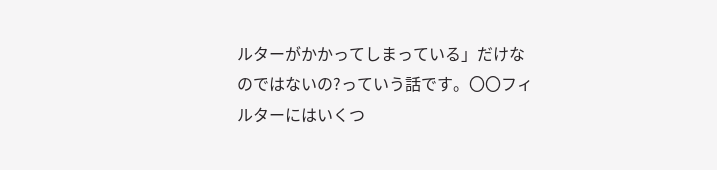ルターがかかってしまっている」だけなのではないの?っていう話です。〇〇フィルターにはいくつ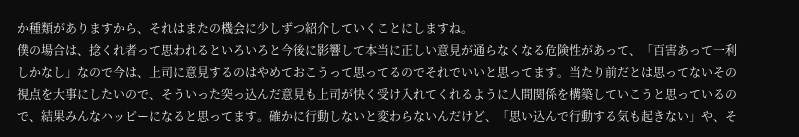か種類がありますから、それはまたの機会に少しずつ紹介していくことにしますね。
僕の場合は、捻くれ者って思われるといろいろと今後に影響して本当に正しい意見が通らなくなる危険性があって、「百害あって一利しかなし」なので今は、上司に意見するのはやめておこうって思ってるのでそれでいいと思ってます。当たり前だとは思ってないその視点を大事にしたいので、そういった突っ込んだ意見も上司が快く受け入れてくれるように人間関係を構築していこうと思っているので、結果みんなハッピーになると思ってます。確かに行動しないと変わらないんだけど、「思い込んで行動する気も起きない」や、そ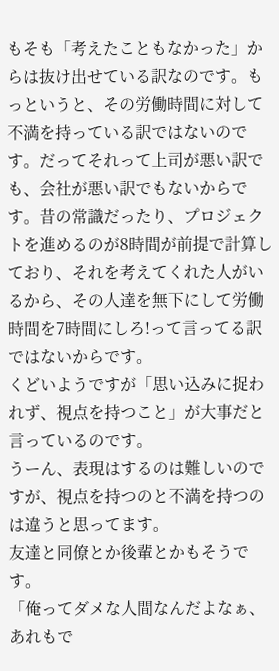もそも「考えたこともなかった」からは抜け出せている訳なのです。もっというと、その労働時間に対して不満を持っている訳ではないのです。だってそれって上司が悪い訳でも、会社が悪い訳でもないからです。昔の常識だったり、プロジェクトを進めるのが8時間が前提で計算しており、それを考えてくれた人がいるから、その人達を無下にして労働時間を7時間にしろ!って言ってる訳ではないからです。
くどいようですが「思い込みに捉われず、視点を持つこと」が大事だと言っているのです。
うーん、表現はするのは難しいのですが、視点を持つのと不満を持つのは違うと思ってます。
友達と同僚とか後輩とかもそうです。
「俺ってダメな人間なんだよなぁ、あれもで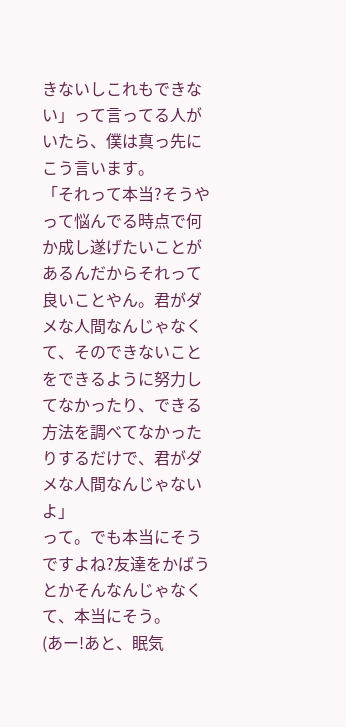きないしこれもできない」って言ってる人がいたら、僕は真っ先にこう言います。
「それって本当?そうやって悩んでる時点で何か成し遂げたいことがあるんだからそれって良いことやん。君がダメな人間なんじゃなくて、そのできないことをできるように努力してなかったり、できる方法を調べてなかったりするだけで、君がダメな人間なんじゃないよ」
って。でも本当にそうですよね?友達をかばうとかそんなんじゃなくて、本当にそう。
(あー!あと、眠気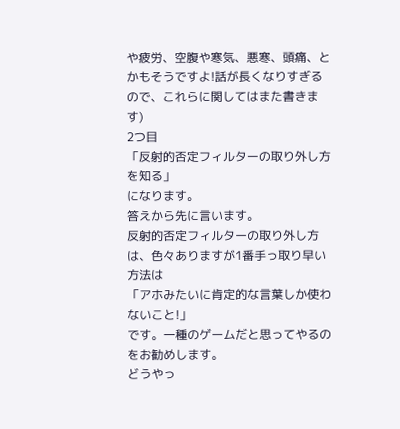や疲労、空腹や寒気、悪寒、頭痛、とかもそうですよ!話が長くなりすぎるので、これらに関してはまた書きます)
2つ目
「反射的否定フィルターの取り外し方を知る」
になります。
答えから先に言います。
反射的否定フィルターの取り外し方は、色々ありますが1番手っ取り早い方法は
「アホみたいに肯定的な言葉しか使わないこと!」
です。一種のゲームだと思ってやるのをお勧めします。
どうやっ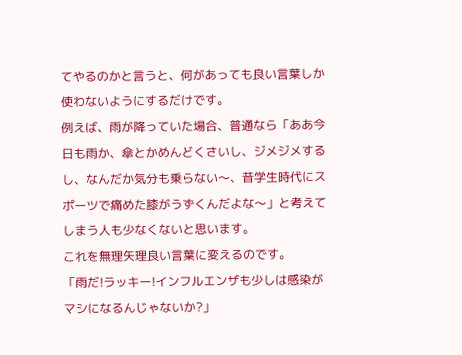てやるのかと言うと、何があっても良い言葉しか使わないようにするだけです。
例えば、雨が降っていた場合、普通なら「ああ今日も雨か、傘とかめんどくさいし、ジメジメするし、なんだか気分も乗らない〜、昔学生時代にスポーツで痛めた膝がうずくんだよな〜」と考えてしまう人も少なくないと思います。
これを無理矢理良い言葉に変えるのです。
「雨だ!ラッキー!インフルエンザも少しは感染がマシになるんじゃないか?」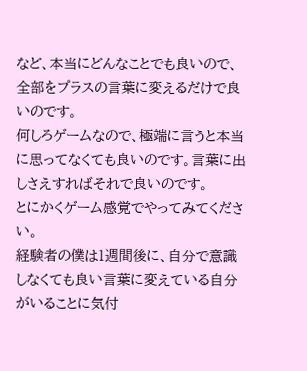など、本当にどんなことでも良いので、全部をプラスの言葉に変えるだけで良いのです。
何しろゲームなので、極端に言うと本当に思ってなくても良いのです。言葉に出しさえすればそれで良いのです。
とにかくゲーム感覚でやってみてください。
経験者の僕は1週間後に、自分で意識しなくても良い言葉に変えている自分がいることに気付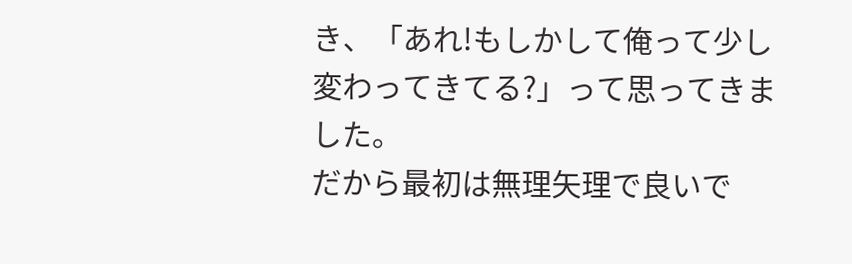き、「あれ!もしかして俺って少し変わってきてる?」って思ってきました。
だから最初は無理矢理で良いで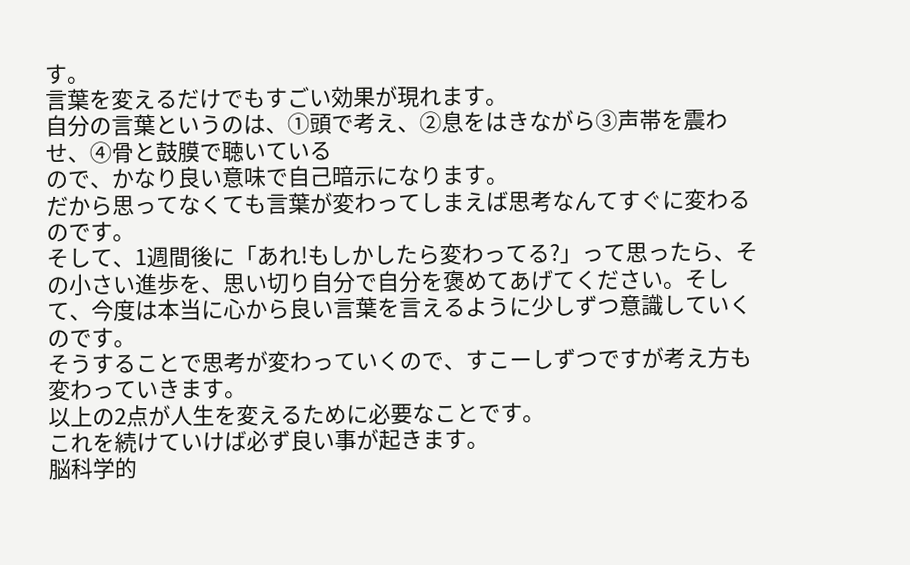す。
言葉を変えるだけでもすごい効果が現れます。
自分の言葉というのは、①頭で考え、②息をはきながら③声帯を震わせ、④骨と鼓膜で聴いている
ので、かなり良い意味で自己暗示になります。
だから思ってなくても言葉が変わってしまえば思考なんてすぐに変わるのです。
そして、1週間後に「あれ!もしかしたら変わってる?」って思ったら、その小さい進歩を、思い切り自分で自分を褒めてあげてください。そして、今度は本当に心から良い言葉を言えるように少しずつ意識していくのです。
そうすることで思考が変わっていくので、すこーしずつですが考え方も変わっていきます。
以上の2点が人生を変えるために必要なことです。
これを続けていけば必ず良い事が起きます。
脳科学的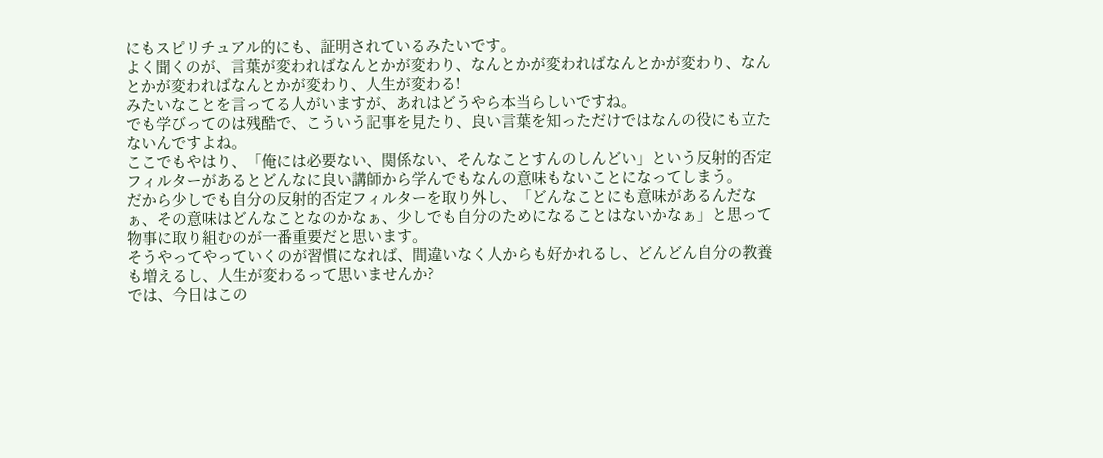にもスピリチュアル的にも、証明されているみたいです。
よく聞くのが、言葉が変わればなんとかが変わり、なんとかが変わればなんとかが変わり、なんとかが変わればなんとかが変わり、人生が変わる!
みたいなことを言ってる人がいますが、あれはどうやら本当らしいですね。
でも学びってのは残酷で、こういう記事を見たり、良い言葉を知っただけではなんの役にも立たないんですよね。
ここでもやはり、「俺には必要ない、関係ない、そんなことすんのしんどい」という反射的否定フィルターがあるとどんなに良い講師から学んでもなんの意味もないことになってしまう。
だから少しでも自分の反射的否定フィルターを取り外し、「どんなことにも意味があるんだなぁ、その意味はどんなことなのかなぁ、少しでも自分のためになることはないかなぁ」と思って物事に取り組むのが一番重要だと思います。
そうやってやっていくのが習慣になれば、間違いなく人からも好かれるし、どんどん自分の教養も増えるし、人生が変わるって思いませんか?
では、今日はこの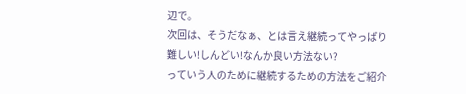辺で。
次回は、そうだなぁ、とは言え継続ってやっぱり難しい!しんどい!なんか良い方法ない?
っていう人のために継続するための方法をご紹介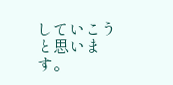していこうと思います。